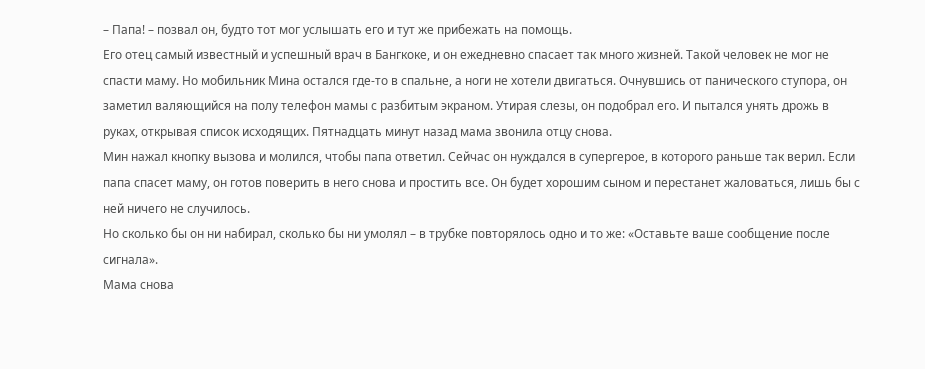– Папа! – позвал он, будто тот мог услышать его и тут же прибежать на помощь.
Его отец самый известный и успешный врач в Бангкоке, и он ежедневно спасает так много жизней. Такой человек не мог не спасти маму. Но мобильник Мина остался где-то в спальне, а ноги не хотели двигаться. Очнувшись от панического ступора, он заметил валяющийся на полу телефон мамы с разбитым экраном. Утирая слезы, он подобрал его. И пытался унять дрожь в руках, открывая список исходящих. Пятнадцать минут назад мама звонила отцу снова.
Мин нажал кнопку вызова и молился, чтобы папа ответил. Сейчас он нуждался в супергерое, в которого раньше так верил. Если папа спасет маму, он готов поверить в него снова и простить все. Он будет хорошим сыном и перестанет жаловаться, лишь бы с ней ничего не случилось.
Но сколько бы он ни набирал, сколько бы ни умолял – в трубке повторялось одно и то же: «Оставьте ваше сообщение после сигнала».
Мама снова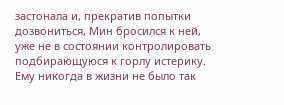застонала и, прекратив попытки дозвониться, Мин бросился к ней, уже не в состоянии контролировать подбирающуюся к горлу истерику. Ему никогда в жизни не было так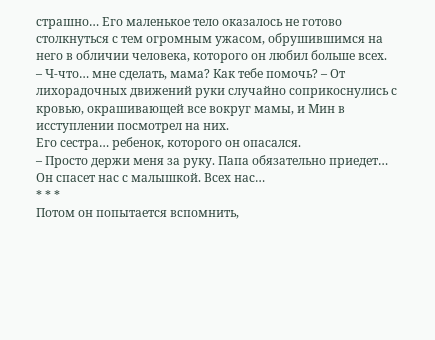страшно… Его маленькое тело оказалось не готово столкнуться с тем огромным ужасом, обрушившимся на него в обличии человека, которого он любил больше всех.
– Ч-что… мне сделать, мама? Как тебе помочь? – От лихорадочных движений руки случайно соприкоснулись с кровью, окрашивающей все вокруг мамы, и Мин в исступлении посмотрел на них.
Его сестра… ребенок, которого он опасался.
– Просто держи меня за руку. Папа обязательно приедет… Он спасет нас с малышкой. Всех нас…
* * *
Потом он попытается вспомнить,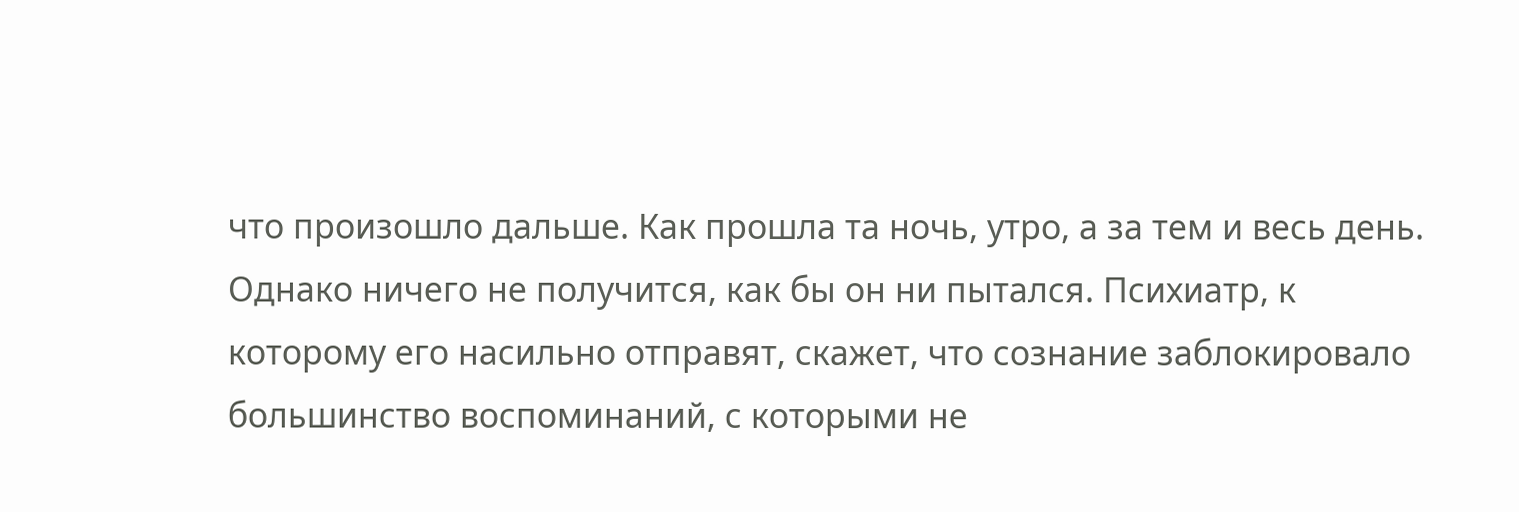что произошло дальше. Как прошла та ночь, утро, а за тем и весь день. Однако ничего не получится, как бы он ни пытался. Психиатр, к которому его насильно отправят, скажет, что сознание заблокировало большинство воспоминаний, с которыми не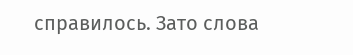справилось. Зато слова